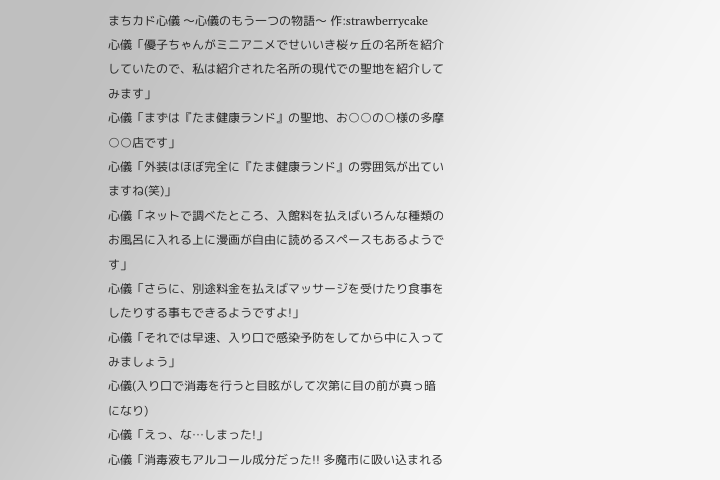まちカド心儀 〜心儀のもう一つの物語〜 作:strawberrycake
心儀「優子ちゃんがミニアニメでせいいき桜ヶ丘の名所を紹介していたので、私は紹介された名所の現代での聖地を紹介してみます」
心儀「まずは『たま健康ランド』の聖地、お○○の○様の多摩○○店です」
心儀「外装はほぼ完全に『たま健康ランド』の雰囲気が出ていますね(笑)」
心儀「ネットで調べたところ、入館料を払えばいろんな種類のお風呂に入れる上に漫画が自由に読めるスペースもあるようです」
心儀「さらに、別途料金を払えばマッサージを受けたり食事をしたりする事もできるようですよ!」
心儀「それでは早速、入り口で感染予防をしてから中に入ってみましょう」
心儀(入り口で消毒を行うと目眩がして次第に目の前が真っ暗になり)
心儀「えっ、な…しまった!」
心儀「消毒液もアルコール成分だった!! 多魔市に吸い込まれる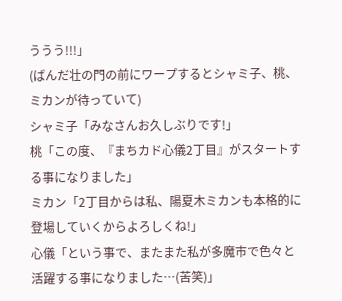ううう!!!」
(ばんだ壮の門の前にワープするとシャミ子、桃、ミカンが待っていて)
シャミ子「みなさんお久しぶりです!」
桃「この度、『まちカド心儀2丁目』がスタートする事になりました」
ミカン「2丁目からは私、陽夏木ミカンも本格的に登場していくからよろしくね!」
心儀「という事で、またまた私が多魔市で色々と活躍する事になりました…(苦笑)」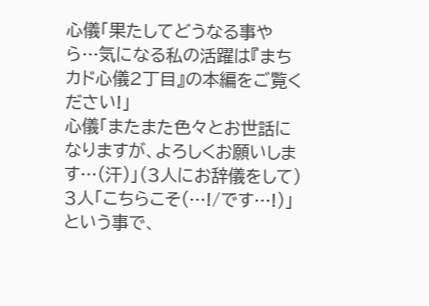心儀「果たしてどうなる事やら…気になる私の活躍は『まちカド心儀2丁目』の本編をご覧ください!」
心儀「またまた色々とお世話になりますが、よろしくお願いします…(汗)」(3人にお辞儀をして)
3人「こちらこそ(…!/です…!)」
という事で、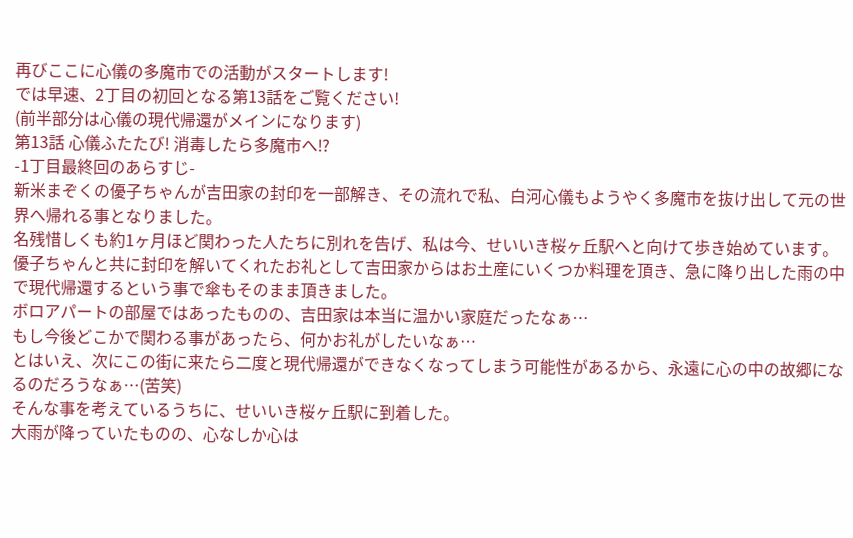再びここに心儀の多魔市での活動がスタートします!
では早速、2丁目の初回となる第13話をご覧ください!
(前半部分は心儀の現代帰還がメインになります)
第13話 心儀ふたたび! 消毒したら多魔市へ⁉
-1丁目最終回のあらすじ-
新米まぞくの優子ちゃんが吉田家の封印を一部解き、その流れで私、白河心儀もようやく多魔市を抜け出して元の世界へ帰れる事となりました。
名残惜しくも約1ヶ月ほど関わった人たちに別れを告げ、私は今、せいいき桜ヶ丘駅へと向けて歩き始めています。
優子ちゃんと共に封印を解いてくれたお礼として吉田家からはお土産にいくつか料理を頂き、急に降り出した雨の中で現代帰還するという事で傘もそのまま頂きました。
ボロアパートの部屋ではあったものの、吉田家は本当に温かい家庭だったなぁ…
もし今後どこかで関わる事があったら、何かお礼がしたいなぁ…
とはいえ、次にこの街に来たら二度と現代帰還ができなくなってしまう可能性があるから、永遠に心の中の故郷になるのだろうなぁ…(苦笑)
そんな事を考えているうちに、せいいき桜ヶ丘駅に到着した。
大雨が降っていたものの、心なしか心は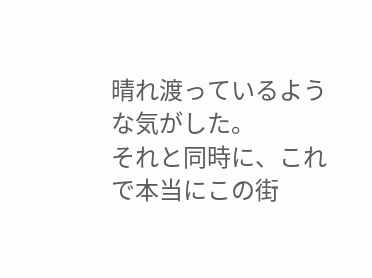晴れ渡っているような気がした。
それと同時に、これで本当にこの街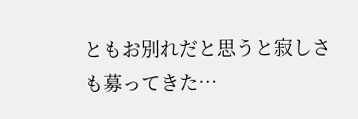ともお別れだと思うと寂しさも募ってきた…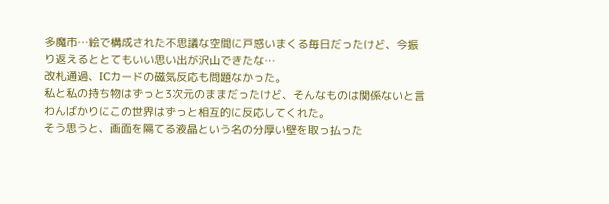多魔市…絵で構成された不思議な空間に戸惑いまくる毎日だったけど、今振り返えるととてもいい思い出が沢山できたな…
改札通過、ICカードの磁気反応も問題なかった。
私と私の持ち物はずっと3次元のままだったけど、そんなものは関係ないと言わんばかりにこの世界はずっと相互的に反応してくれた。
そう思うと、画面を隔てる液晶という名の分厚い壁を取っ払った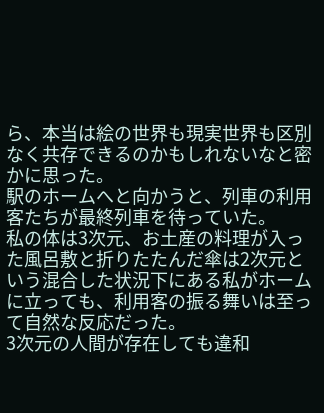ら、本当は絵の世界も現実世界も区別なく共存できるのかもしれないなと密かに思った。
駅のホームへと向かうと、列車の利用客たちが最終列車を待っていた。
私の体は3次元、お土産の料理が入った風呂敷と折りたたんだ傘は2次元という混合した状況下にある私がホームに立っても、利用客の振る舞いは至って自然な反応だった。
3次元の人間が存在しても違和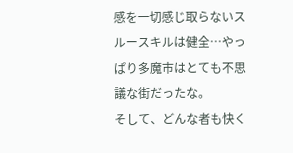感を一切感じ取らないスルースキルは健全…やっぱり多魔市はとても不思議な街だったな。
そして、どんな者も快く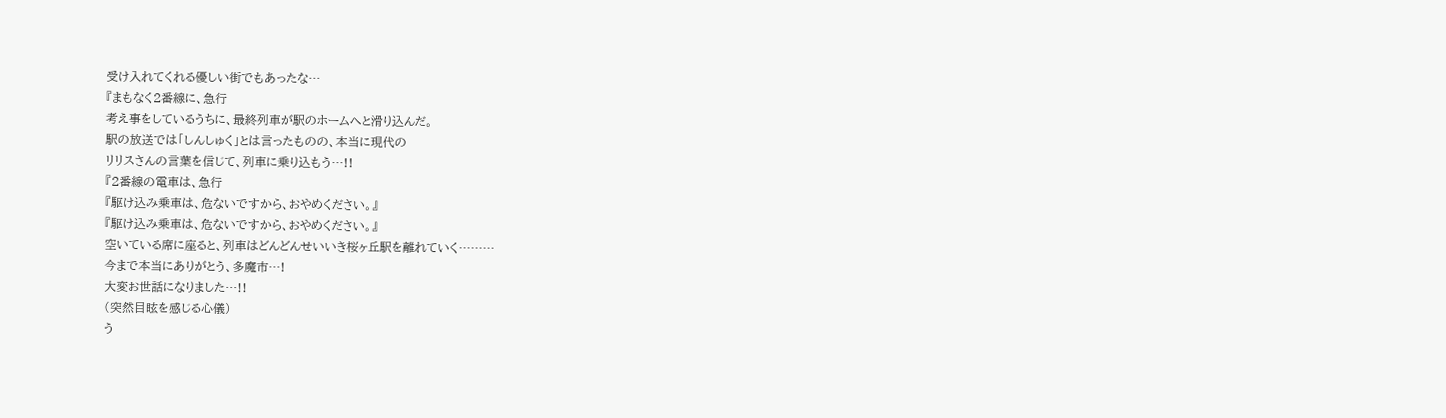受け入れてくれる優しい街でもあったな…
『まもなく2番線に、急行
考え事をしているうちに、最終列車が駅のホームへと滑り込んだ。
駅の放送では「しんしゅく」とは言ったものの、本当に現代の
リリスさんの言葉を信じて、列車に乗り込もう…!!
『2番線の電車は、急行
『駆け込み乗車は、危ないですから、おやめください。』
『駆け込み乗車は、危ないですから、おやめください。』
空いている席に座ると、列車はどんどんせいいき桜ヶ丘駅を離れていく………
今まで本当にありがとう、多魔市…!
大変お世話になりました…!!
(突然目眩を感じる心儀)
う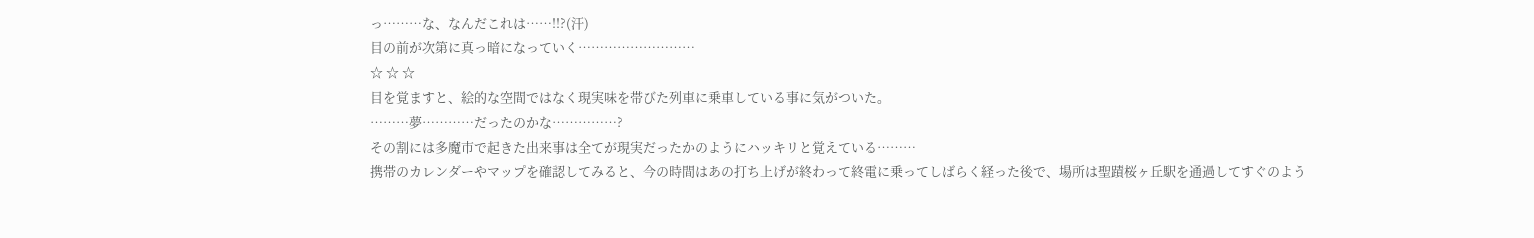っ………な、なんだこれは……!!?(汗)
目の前が次第に真っ暗になっていく………………………
☆ ☆ ☆
目を覚ますと、絵的な空間ではなく現実味を帯びた列車に乗車している事に気がついた。
………夢…………だったのかな……………?
その割には多魔市で起きた出来事は全てが現実だったかのようにハッキリと覚えている………
携帯のカレンダーやマップを確認してみると、今の時間はあの打ち上げが終わって終電に乗ってしばらく経った後で、場所は聖蹟桜ヶ丘駅を通過してすぐのよう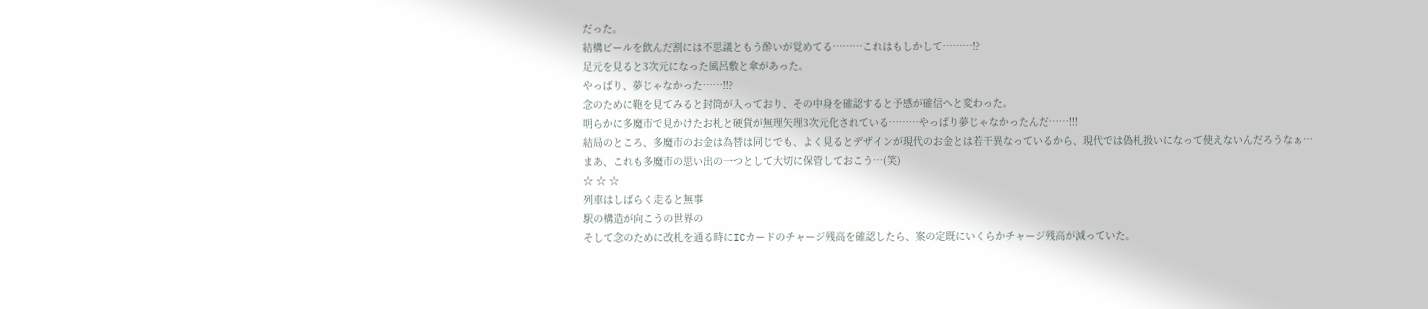だった。
結構ビールを飲んだ割には不思議ともう酔いが覚めてる………これはもしかして………!?
足元を見ると3次元になった風呂敷と傘があった。
やっぱり、夢じゃなかった……!!?
念のために鞄を見てみると封筒が入っており、その中身を確認すると予感が確信へと変わった。
明らかに多魔市で見かけたお札と硬貨が無理矢理3次元化されている………やっぱり夢じゃなかったんだ……!!!
結局のところ、多魔市のお金は為替は同じでも、よく見るとデザインが現代のお金とは若干異なっているから、現代では偽札扱いになって使えないんだろうなぁ…
まあ、これも多魔市の思い出の一つとして大切に保管しておこう…(笑)
☆ ☆ ☆
列車はしばらく走ると無事
駅の構造が向こうの世界の
そして念のために改札を通る時にICカードのチャージ残高を確認したら、案の定既にいくらかチャージ残高が減っていた。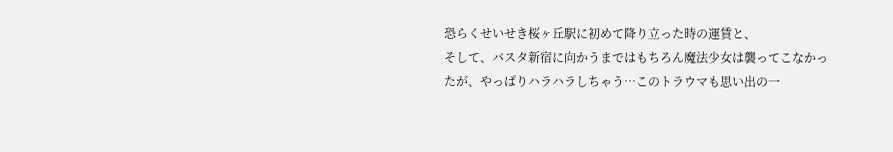恐らくせいせき桜ヶ丘駅に初めて降り立った時の運賃と、
そして、バスタ新宿に向かうまではもちろん魔法少女は襲ってこなかったが、やっぱりハラハラしちゃう…このトラウマも思い出の一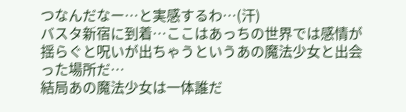つなんだなー…と実感するわ…(汗)
バスタ新宿に到着…ここはあっちの世界では感情が揺らぐと呪いが出ちゃうというあの魔法少女と出会った場所だ…
結局あの魔法少女は一体誰だ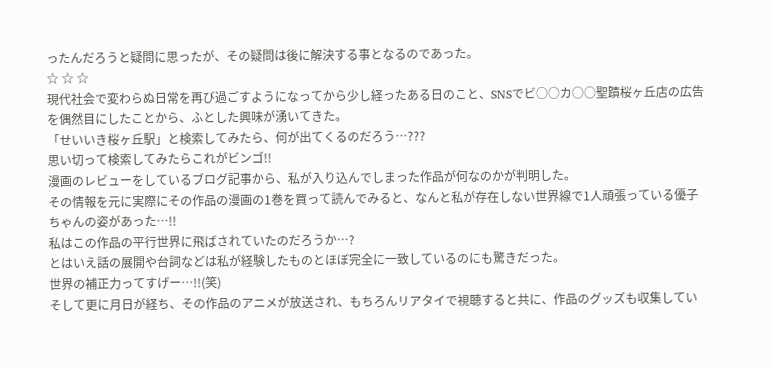ったんだろうと疑問に思ったが、その疑問は後に解決する事となるのであった。
☆ ☆ ☆
現代社会で変わらぬ日常を再び過ごすようになってから少し経ったある日のこと、SNSでビ○○カ○○聖蹟桜ヶ丘店の広告を偶然目にしたことから、ふとした興味が湧いてきた。
「せいいき桜ヶ丘駅」と検索してみたら、何が出てくるのだろう…???
思い切って検索してみたらこれがビンゴ!!
漫画のレビューをしているブログ記事から、私が入り込んでしまった作品が何なのかが判明した。
その情報を元に実際にその作品の漫画の1巻を買って読んでみると、なんと私が存在しない世界線で1人頑張っている優子ちゃんの姿があった…!!
私はこの作品の平行世界に飛ばされていたのだろうか…?
とはいえ話の展開や台詞などは私が経験したものとほぼ完全に一致しているのにも驚きだった。
世界の補正力ってすげー…!!(笑)
そして更に月日が経ち、その作品のアニメが放送され、もちろんリアタイで視聴すると共に、作品のグッズも収集してい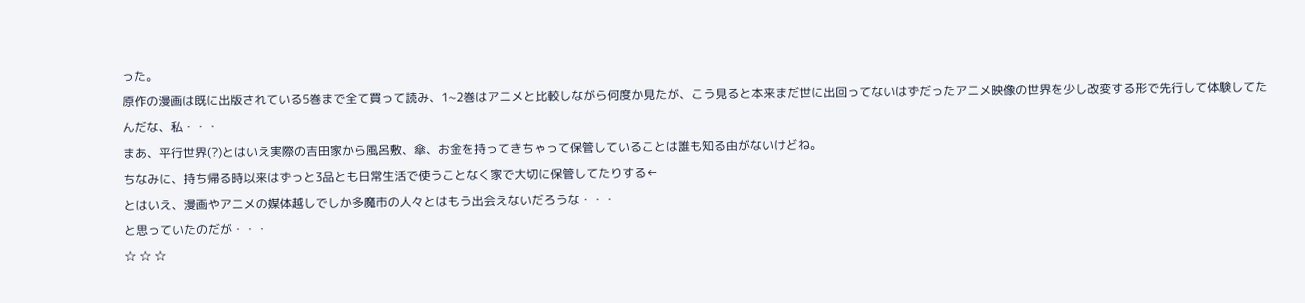った。
原作の漫画は既に出版されている5巻まで全て買って読み、1~2巻はアニメと比較しながら何度か見たが、こう見ると本来まだ世に出回ってないはずだったアニメ映像の世界を少し改変する形で先行して体験してたんだな、私・・・
まあ、平行世界(?)とはいえ実際の吉田家から風呂敷、傘、お金を持ってきちゃって保管していることは誰も知る由がないけどね。
ちなみに、持ち帰る時以来はずっと3品とも日常生活で使うことなく家で大切に保管してたりする←
とはいえ、漫画やアニメの媒体越しでしか多魔市の人々とはもう出会えないだろうな・・・
と思っていたのだが・・・
☆ ☆ ☆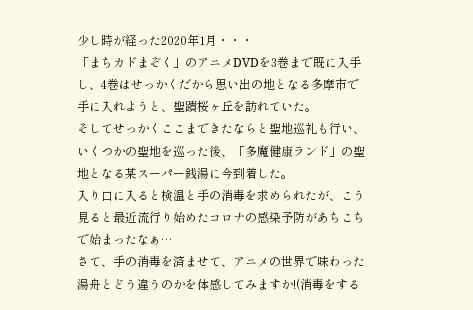少し時が経った2020年1月・・・
「まちカドまぞく」のアニメDVDを3巻まで既に入手し、4巻はせっかくだから思い出の地となる多摩市で手に入れようと、聖蹟桜ヶ丘を訪れていた。
そしてせっかくここまできたならと聖地巡礼も行い、いくつかの聖地を巡った後、「多魔健康ランド」の聖地となる某スーパー銭湯に今到着した。
入り口に入ると検温と手の消毒を求められたが、こう見ると最近流行り始めたコロナの感染予防があちこちで始まったなぁ…
さて、手の消毒を済ませて、アニメの世界で味わった湯舟とどう違うのかを体感してみますか!(消毒をする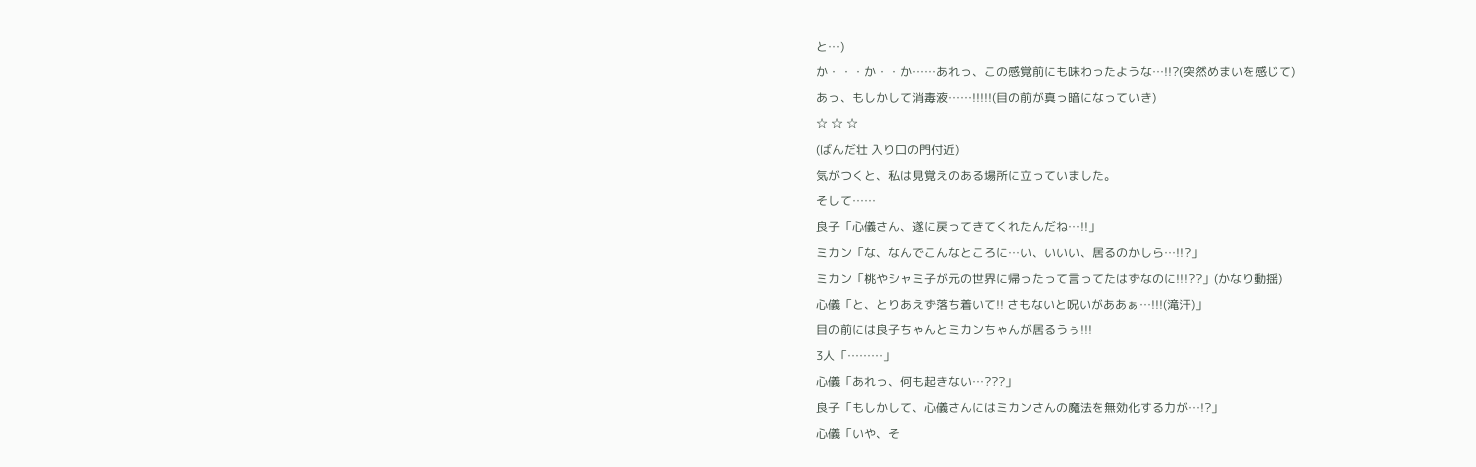と…)
か・・・か・・か……あれっ、この感覚前にも味わったような…!!?(突然めまいを感じて)
あっ、もしかして消毒液……!!!!!(目の前が真っ暗になっていき)
☆ ☆ ☆
(ばんだ壮 入り口の門付近)
気がつくと、私は見覚えのある場所に立っていました。
そして……
良子「心儀さん、遂に戻ってきてくれたんだね…!!」
ミカン「な、なんでこんなところに…い、いいい、居るのかしら…!!?」
ミカン「桃やシャミ子が元の世界に帰ったって言ってたはずなのに!!!??」(かなり動揺)
心儀「と、とりあえず落ち着いて!! さもないと呪いがああぁ…!!!(滝汗)」
目の前には良子ちゃんとミカンちゃんが居るうぅ!!!
3人「………」
心儀「あれっ、何も起きない…???」
良子「もしかして、心儀さんにはミカンさんの魔法を無効化する力が…!?」
心儀「いや、そ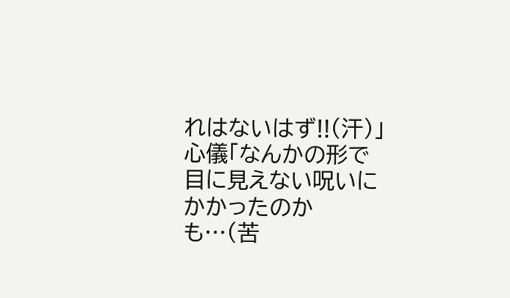れはないはず!!(汗)」
心儀「なんかの形で目に見えない呪いにかかったのかも…(苦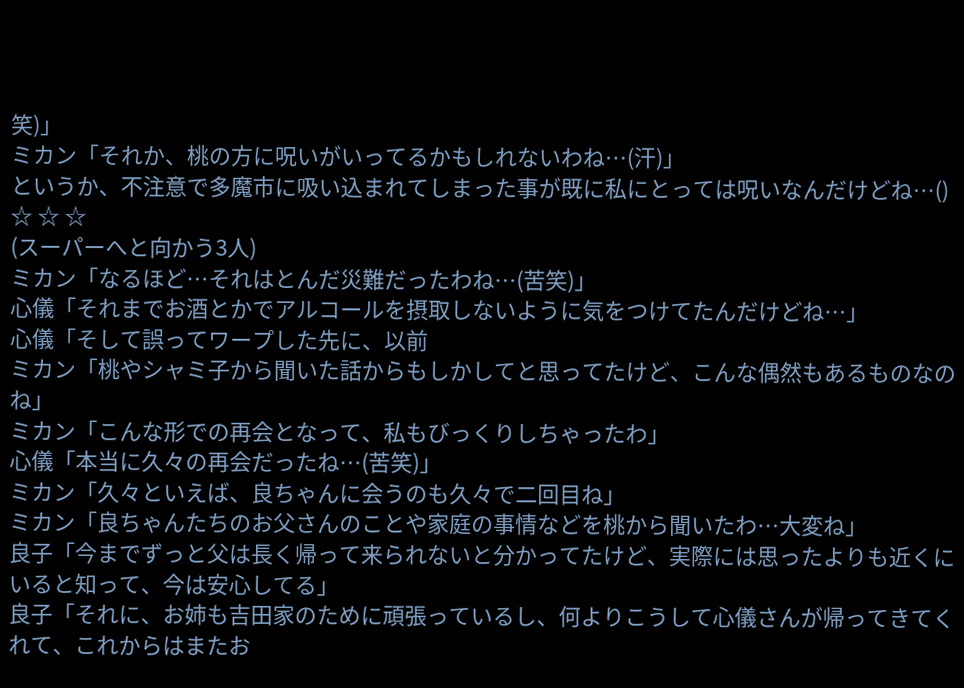笑)」
ミカン「それか、桃の方に呪いがいってるかもしれないわね…(汗)」
というか、不注意で多魔市に吸い込まれてしまった事が既に私にとっては呪いなんだけどね…()
☆ ☆ ☆
(スーパーへと向かう3人)
ミカン「なるほど…それはとんだ災難だったわね…(苦笑)」
心儀「それまでお酒とかでアルコールを摂取しないように気をつけてたんだけどね…」
心儀「そして誤ってワープした先に、以前
ミカン「桃やシャミ子から聞いた話からもしかしてと思ってたけど、こんな偶然もあるものなのね」
ミカン「こんな形での再会となって、私もびっくりしちゃったわ」
心儀「本当に久々の再会だったね…(苦笑)」
ミカン「久々といえば、良ちゃんに会うのも久々で二回目ね」
ミカン「良ちゃんたちのお父さんのことや家庭の事情などを桃から聞いたわ…大変ね」
良子「今までずっと父は長く帰って来られないと分かってたけど、実際には思ったよりも近くにいると知って、今は安心してる」
良子「それに、お姉も吉田家のために頑張っているし、何よりこうして心儀さんが帰ってきてくれて、これからはまたお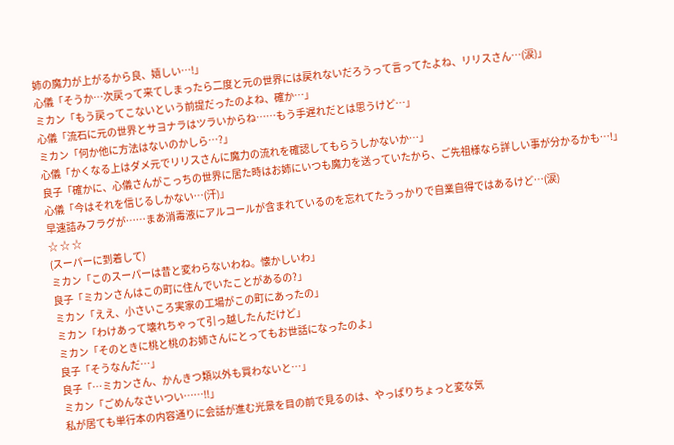姉の魔力が上がるから良、嬉しい…!」
心儀「そうか…次戻って来てしまったら二度と元の世界には戻れないだろうって言ってたよね、リリスさん…(涙)」
ミカン「もう戻ってこないという前提だったのよね、確か…」
心儀「流石に元の世界とサヨナラはツラいからね……もう手遅れだとは思うけど…」
ミカン「何か他に方法はないのかしら…?」
心儀「かくなる上はダメ元でリリスさんに魔力の流れを確認してもらうしかないか…」
良子「確かに、心儀さんがこっちの世界に居た時はお姉にいつも魔力を送っていたから、ご先祖様なら詳しい事が分かるかも…!」
心儀「今はそれを信じるしかない…(汗)」
早速詰みフラグが……まあ消毒液にアルコールが含まれているのを忘れてたうっかりで自業自得ではあるけど…(涙)
☆ ☆ ☆
(スーパーに到着して)
ミカン「このスーパーは昔と変わらないわね。懐かしいわ」
良子「ミカンさんはこの町に住んでいたことがあるの?」
ミカン「ええ、小さいころ実家の工場がこの町にあったの」
ミカン「わけあって壊れちゃって引っ越したんだけど」
ミカン「そのときに桃と桃のお姉さんにとってもお世話になったのよ」
良子「そうなんだ…」
良子「…ミカンさん、かんきつ類以外も買わないと…」
ミカン「ごめんなさいつい……!!」
私が居ても単行本の内容通りに会話が進む光景を目の前で見るのは、やっぱりちょっと変な気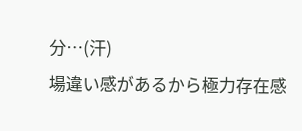分…(汗)
場違い感があるから極力存在感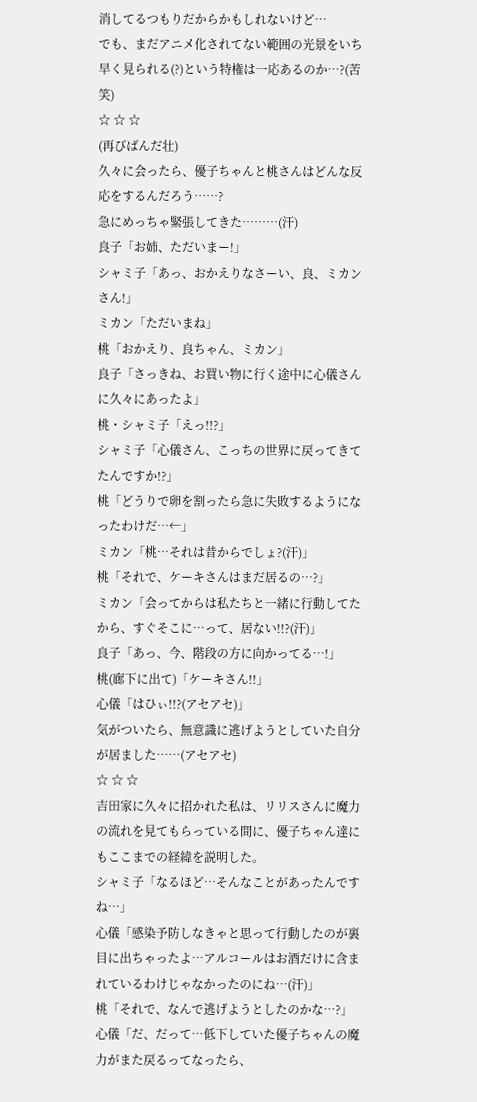消してるつもりだからかもしれないけど…
でも、まだアニメ化されてない範囲の光景をいち早く見られる(?)という特権は一応あるのか…?(苦笑)
☆ ☆ ☆
(再びばんだ壮)
久々に会ったら、優子ちゃんと桃さんはどんな反応をするんだろう……?
急にめっちゃ緊張してきた………(汗)
良子「お姉、ただいまー!」
シャミ子「あっ、おかえりなさーい、良、ミカンさん!」
ミカン「ただいまね」
桃「おかえり、良ちゃん、ミカン」
良子「さっきね、お買い物に行く途中に心儀さんに久々にあったよ」
桃・シャミ子「えっ!!?」
シャミ子「心儀さん、こっちの世界に戻ってきてたんですか!?」
桃「どうりで卵を割ったら急に失敗するようになったわけだ…←」
ミカン「桃…それは昔からでしょ?(汗)」
桃「それで、ケーキさんはまだ居るの…?」
ミカン「会ってからは私たちと一緒に行動してたから、すぐそこに…って、居ない!!?(汗)」
良子「あっ、今、階段の方に向かってる…!」
桃(廊下に出て)「ケーキさん!!」
心儀「はひぃ!!?(アセアセ)」
気がついたら、無意識に逃げようとしていた自分が居ました……(アセアセ)
☆ ☆ ☆
吉田家に久々に招かれた私は、リリスさんに魔力の流れを見てもらっている間に、優子ちゃん達にもここまでの経緯を説明した。
シャミ子「なるほど…そんなことがあったんですね…」
心儀「感染予防しなきゃと思って行動したのが裏目に出ちゃったよ…アルコールはお酒だけに含まれているわけじゃなかったのにね…(汗)」
桃「それで、なんで逃げようとしたのかな…?」
心儀「だ、だって…低下していた優子ちゃんの魔力がまた戻るってなったら、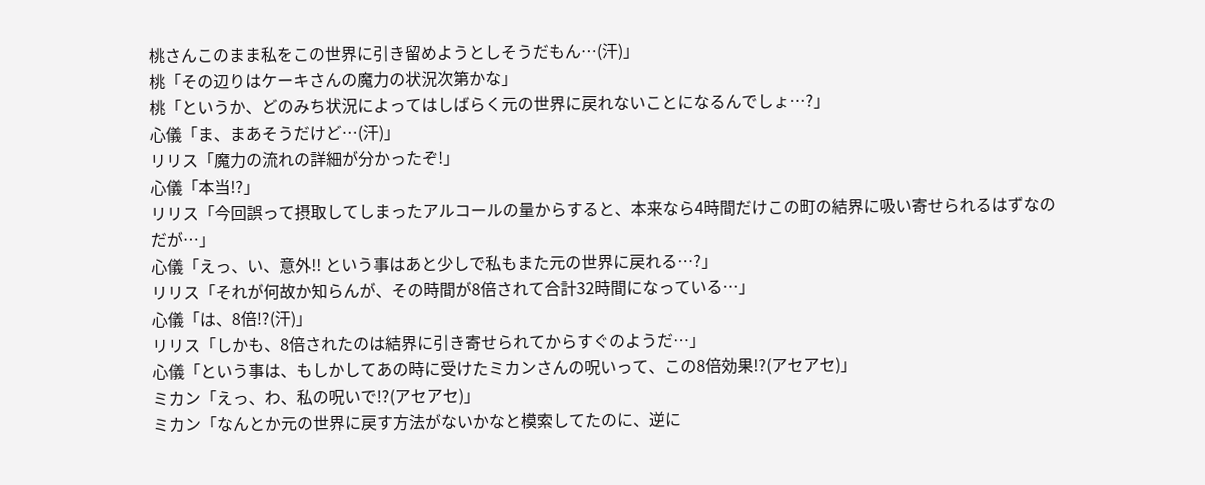桃さんこのまま私をこの世界に引き留めようとしそうだもん…(汗)」
桃「その辺りはケーキさんの魔力の状況次第かな」
桃「というか、どのみち状況によってはしばらく元の世界に戻れないことになるんでしょ…?」
心儀「ま、まあそうだけど…(汗)」
リリス「魔力の流れの詳細が分かったぞ!」
心儀「本当!?」
リリス「今回誤って摂取してしまったアルコールの量からすると、本来なら4時間だけこの町の結界に吸い寄せられるはずなのだが…」
心儀「えっ、い、意外!! という事はあと少しで私もまた元の世界に戻れる…?」
リリス「それが何故か知らんが、その時間が8倍されて合計32時間になっている…」
心儀「は、8倍!?(汗)」
リリス「しかも、8倍されたのは結界に引き寄せられてからすぐのようだ…」
心儀「という事は、もしかしてあの時に受けたミカンさんの呪いって、この8倍効果!?(アセアセ)」
ミカン「えっ、わ、私の呪いで!?(アセアセ)」
ミカン「なんとか元の世界に戻す方法がないかなと模索してたのに、逆に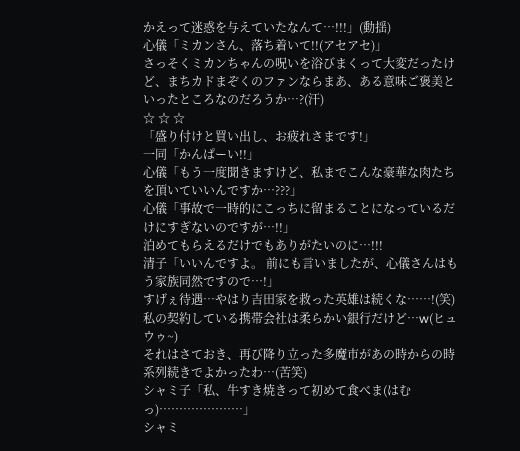かえって迷惑を与えていたなんて…!!!」(動揺)
心儀「ミカンさん、落ち着いて!!(アセアセ)」
さっそくミカンちゃんの呪いを浴びまくって大変だったけど、まちカドまぞくのファンならまあ、ある意味ご褒美といったところなのだろうか…?(汗)
☆ ☆ ☆
「盛り付けと買い出し、お疲れさまです!」
一同「かんぱーい!!」
心儀「もう一度聞きますけど、私までこんな豪華な肉たちを頂いていいんですか…???」
心儀「事故で一時的にこっちに留まることになっているだけにすぎないのですが…!!」
泊めてもらえるだけでもありがたいのに…!!!
清子「いいんですよ。 前にも言いましたが、心儀さんはもう家族同然ですので…!」
すげぇ待遇…やはり吉田家を救った英雄は続くな……!(笑)
私の契約している携帯会社は柔らかい銀行だけど…w(ヒュウゥ~)
それはさておき、再び降り立った多魔市があの時からの時系列続きでよかったわ…(苦笑)
シャミ子「私、牛すき焼きって初めて食べま(はむっ)…………………」
シャミ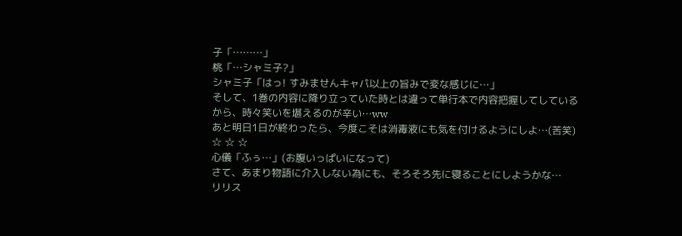子「………」
桃「…シャミ子?」
シャミ子「はっ! すみませんキャパ以上の旨みで変な感じに…」
そして、1巻の内容に降り立っていた時とは違って単行本で内容把握してしているから、時々笑いを堪えるのが辛い…ww
あと明日1日が終わったら、今度こそは消毒液にも気を付けるようにしよ…(苦笑)
☆ ☆ ☆
心儀「ふぅ…」(お腹いっぱいになって)
さて、あまり物語に介入しない為にも、そろそろ先に寝ることにしようかな…
リリス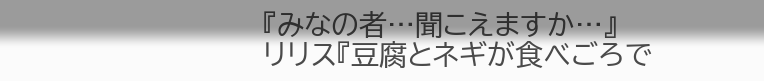『みなの者…聞こえますか…』
リリス『豆腐とネギが食べごろで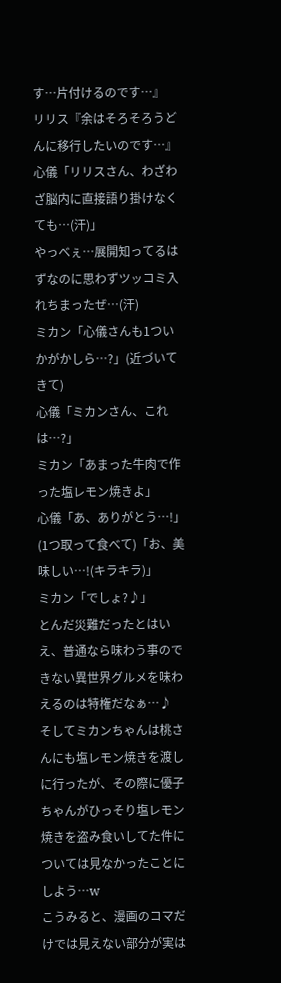す…片付けるのです…』
リリス『余はそろそろうどんに移行したいのです…』
心儀「リリスさん、わざわざ脳内に直接語り掛けなくても…(汗)」
やっべぇ…展開知ってるはずなのに思わずツッコミ入れちまったぜ…(汗)
ミカン「心儀さんも1ついかがかしら…?」(近づいてきて)
心儀「ミカンさん、これは…?」
ミカン「あまった牛肉で作った塩レモン焼きよ」
心儀「あ、ありがとう…!」(1つ取って食べて)「お、美味しい…!(キラキラ)」
ミカン「でしょ?♪」
とんだ災難だったとはいえ、普通なら味わう事のできない異世界グルメを味わえるのは特権だなぁ…♪
そしてミカンちゃんは桃さんにも塩レモン焼きを渡しに行ったが、その際に優子ちゃんがひっそり塩レモン焼きを盗み食いしてた件については見なかったことにしよう…w
こうみると、漫画のコマだけでは見えない部分が実は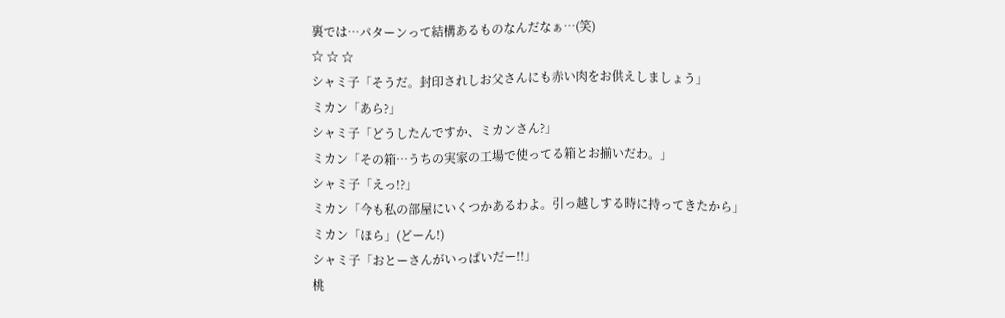裏では…パターンって結構あるものなんだなぁ…(笑)
☆ ☆ ☆
シャミ子「そうだ。封印されしお父さんにも赤い肉をお供えしましょう」
ミカン「あら?」
シャミ子「どうしたんですか、ミカンさん?」
ミカン「その箱…うちの実家の工場で使ってる箱とお揃いだわ。」
シャミ子「えっ!?」
ミカン「今も私の部屋にいくつかあるわよ。引っ越しする時に持ってきたから」
ミカン「ほら」(どーん!)
シャミ子「おとーさんがいっぱいだー!!」
桃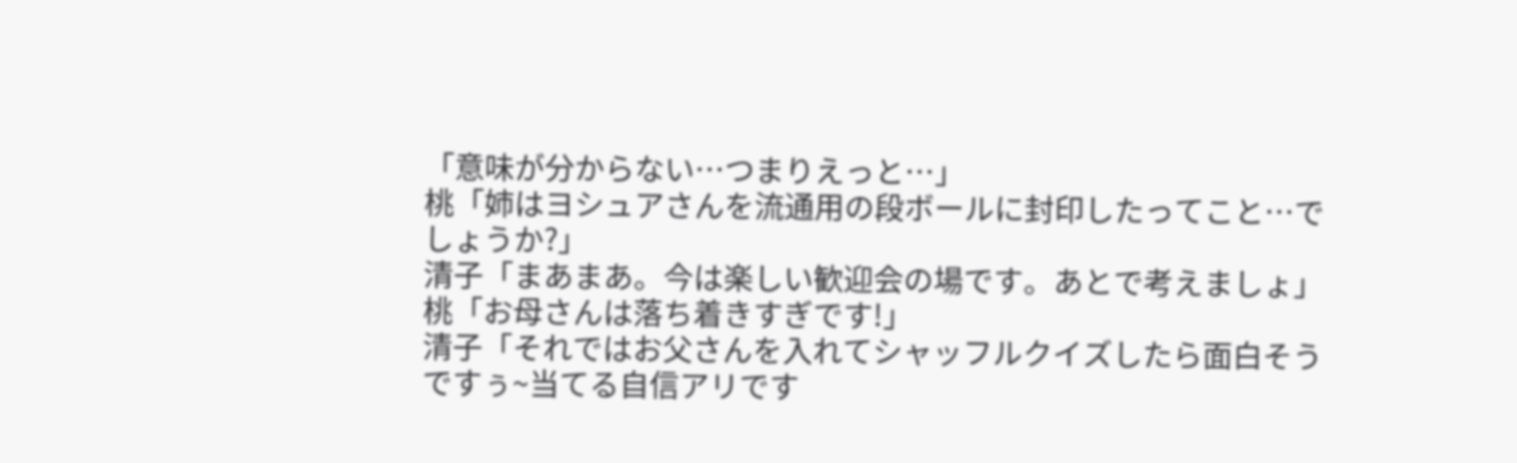「意味が分からない…つまりえっと…」
桃「姉はヨシュアさんを流通用の段ボールに封印したってこと…でしょうか?」
清子「まあまあ。今は楽しい歓迎会の場です。あとで考えましょ」
桃「お母さんは落ち着きすぎです!」
清子「それではお父さんを入れてシャッフルクイズしたら面白そうですぅ~当てる自信アリです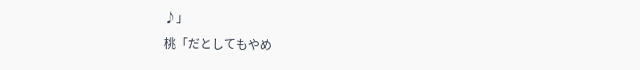♪」
桃「だとしてもやめ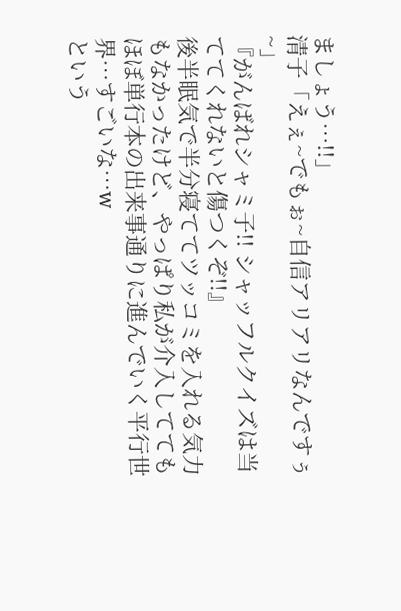ましょう…!!」
清子「えぇ~でもぉ~自信アリアリなんですぅ~」
『がんばれシャミ子!! シャッフルクイズは当ててくれないと傷つくぞ!!』
後半眠気で半分寝ててツッコミを入れる気力もなかったけど、やっぱり私が介入しててもほぼ単行本の出来事通りに進んでいく平行世界…すごいな…w
という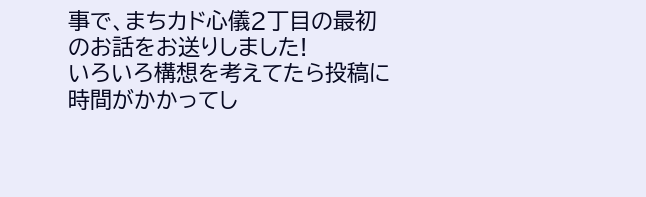事で、まちカド心儀2丁目の最初のお話をお送りしました!
いろいろ構想を考えてたら投稿に時間がかかってし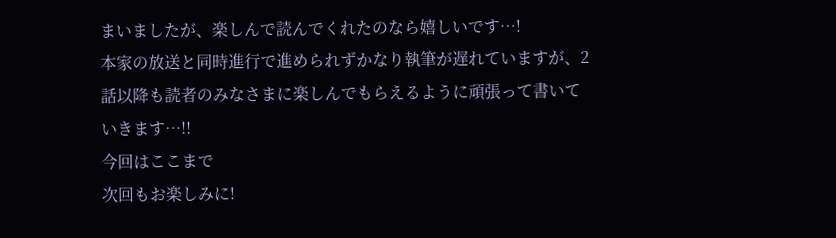まいましたが、楽しんで読んでくれたのなら嬉しいです…!
本家の放送と同時進行で進められずかなり執筆が遅れていますが、2話以降も読者のみなさまに楽しんでもらえるように頑張って書いていきます…!!
今回はここまで
次回もお楽しみに!